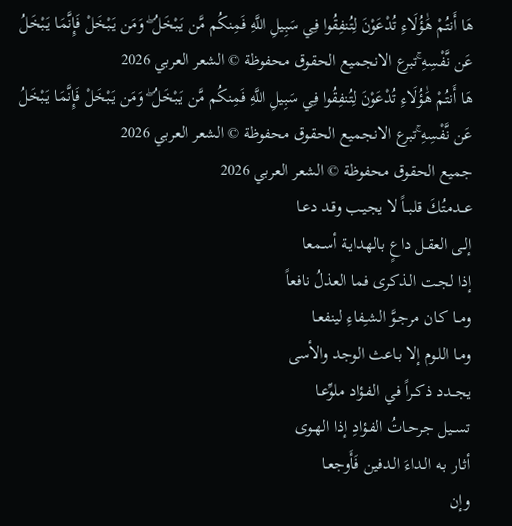هَا أَنتُمْ هَٰؤُلَاءِ تُدْعَوْنَ لِتُنفِقُوا فِي سَبِيلِ اللَّهِ فَمِنكُم مَّن يَبْخَلُ ۖ وَمَن يَبْخَلْ فَإِنَّمَا يَبْخَلُ عَن نَّفْسِهِ ۚتبرع الانجميع الحقوق محفوظة © الشعر العربي 2026
هَا أَنتُمْ هَٰؤُلَاءِ تُدْعَوْنَ لِتُنفِقُوا فِي سَبِيلِ اللَّهِ فَمِنكُم مَّن يَبْخَلُ ۖ وَمَن يَبْخَلْ فَإِنَّمَا يَبْخَلُ عَن نَّفْسِهِ ۚتبرع الانجميع الحقوق محفوظة © الشعر العربي 2026
جميع الحقوق محفوظة © الشعر العربي 2026
عــدمتُكَ قلبــاً لا يجيـب وقـد دعـا
إلـى العقـل داعٍ بالهدايـة أسـمعا
إذا لجـت الـذكرى فما العذلُ نافعاً
ومــا كـان مرجـوَّ الشـِفاءِ لينفعـا
ومـا اللـوم إلا بـاعث الوجد والأسى
يجــدد ذكــراً فـي الفـؤاد ملوِّعـا
تســيل جرحـاتُ الفـؤادِ إذا الهـوى
أثـار بـه الـداءَ الـدفين فَأَوجعـا
وإن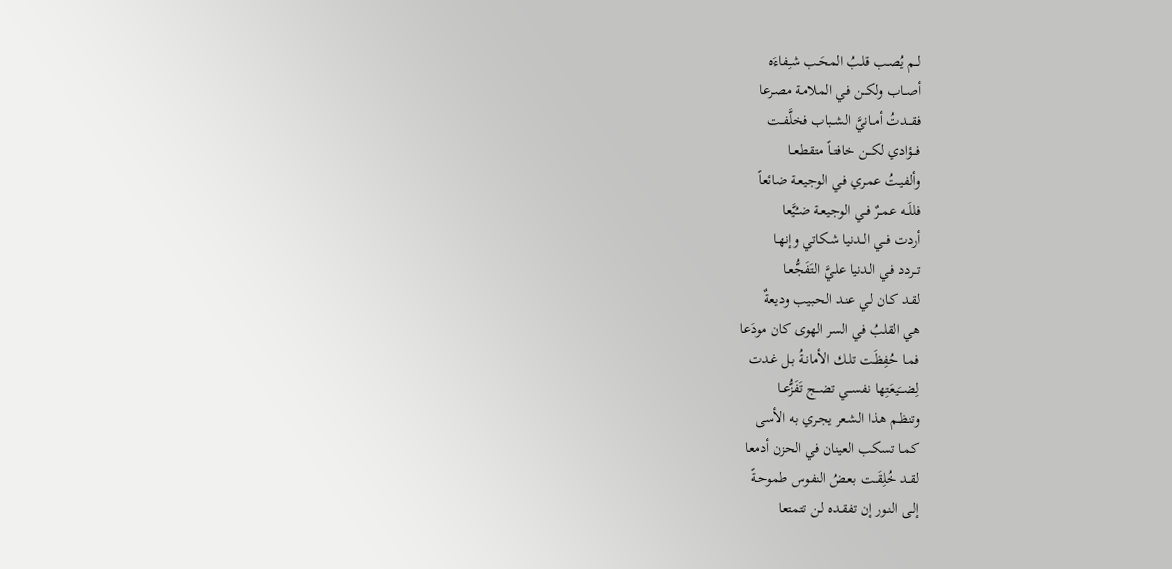لــم يُصـب قلـبُ المحَـب شـِفاءَه
أصــاب ولكــن فـي الملامـة مصـرعا
فقـــدتُ أمــانيَّ الشــباب فخلَّفــت
فـــؤادي لكـــن خافتــاً متقطعــا
وألفيـتُ عمـري فـي الوجيعـة ضائعاً
فللَــه عمــرٌ فــي الوجيعـة ضـُيَّعا
أردت فــي الــدنيا شـكاتي وإنهـا
تــردد فـي الـدنيا علـيَّ التَفَجُّعـا
لقـد كـان لـي عنـد الحـبيب وديعةٌ
هي القلبُ في السر الهوى كان مودَعا
فمـا حُفِظَـت تلـك الأمانـةُ بـل غـدت
لِضـــَيعَتِها نفســـي تضــج تَفَزُّعــا
وتنظـم هـذا الشـعر يجـري به الأسى
كمـا تسكب العينان في الحزن أدمعا
لقــد خُلِقَــت بعـضُ النفـوس طموحـةً
إلـى النـور إن تفقـده لـن تتمتعا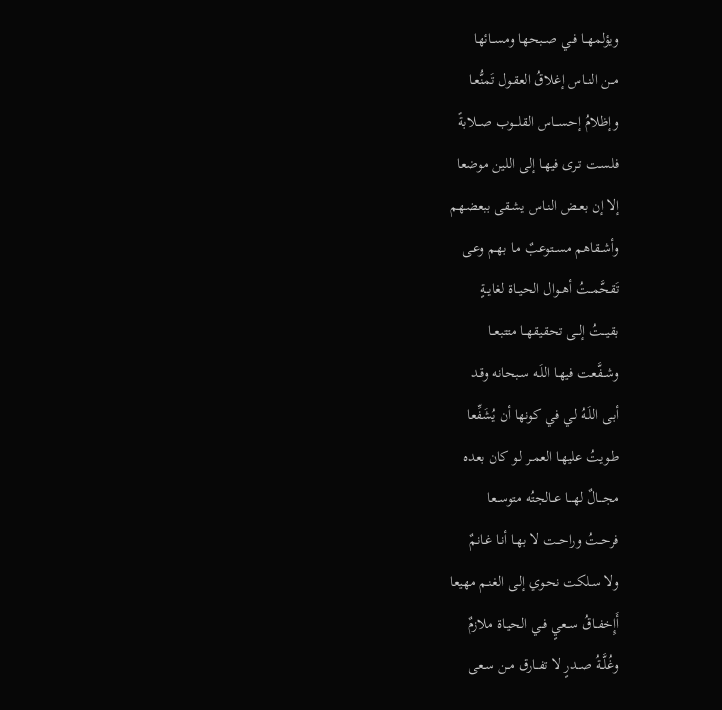ويؤلمهــا فــي صــبحها ومســائها
مــن النــاس إغلاقُ العقـول تَمنُّعـا
وإظلامُ إحســـاس القلـــوب صـــلابةً
فلسـت تـرى فيهـا إلى اللين موضعا
إلا إن بعــض النـاس يشـقى ببعضـهم
وأشــقاهم مســتوعبٌ مـا بهـم وعـى
تَقحَّمــتُ أهــوال الحيــاة لغايــةٍ
بقيـــتُ إلــى تحقيقهــا متتبعــا
وشــفَّعت فيهـا اللَـه سـبحانه وقـد
أبـى اللَـهُ لـي في كونها أن يُشَفِّعا
طـويتُ عليهـا العمـر لـو كان بعده
مجـــالٌ لهـــا عــالجتُه متوســعا
فرحــتُ وراحــت لا بهـا أنـا غـانمٌ
ولا سـلكت نحـوي إلـى الغنـم مهيعا
أَإِخفــاقُ ســعيٍ فــي الحيـاة ملازمٌ
وغُلَّــةُ صــدرٍ لا تفــارق مــن سـعى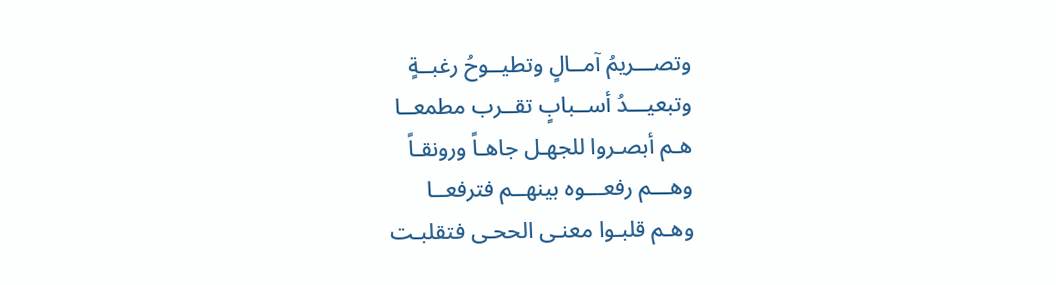وتصـــريمُ آمــالٍ وتطيــوحُ رغبــةٍ
وتبعيـــدُ أســبابٍ تقــرب مطمعــا
هـم أبصـروا للجهـل جاهـاً ورونقـاً
وهـــم رفعـــوه بينهــم فترفعــا
وهـم قلبـوا معنـى الححـى فتقلبـت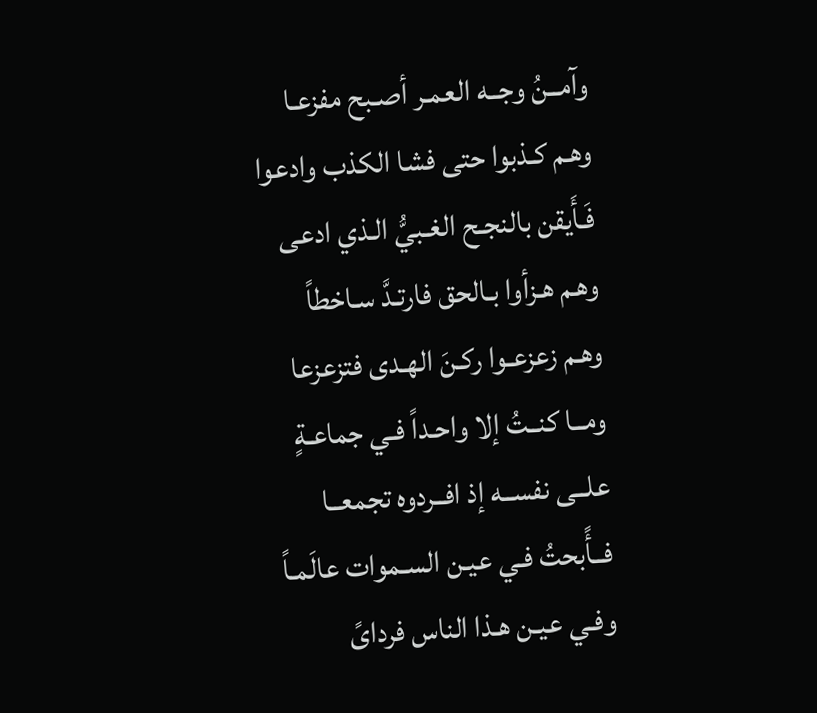وآمــنُ وجــه العمـر أصـبح مفزعـا
وهـم كـذبوا حتى فشا الكذب وادعوا
فَـأَيقن بالنجـح الغـبيُّ الـذي ادعى
وهـم هـزأوا بـالحق فارتـدَّ سـاخطاً
وهـم زعزعـوا ركـنَ الهـدى فتزعزعا
ومــا كنــتُ إلا واحـداً فـي جماعـةٍ
علــى نفســه إذ افــردوه تجمعــا
فــأًبحتُ فـي عيـن السـموات عالَمـاً
وفـي عيـن هـذا الناس فرداىً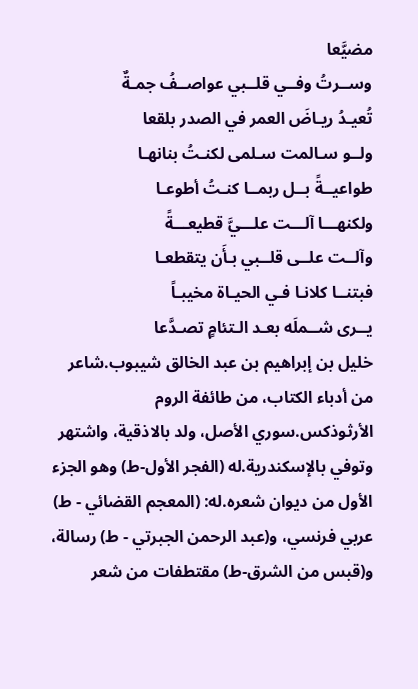مضيَّعا
وســرتُ وفــي قلــبي عواصــفُ جمـةٌ
تُعيـدُ ريـاضَ العمر في الصدر بلقعا
ولــو سـالمت سـلمى لكنـتُ بنانهـا
طواعيــةً بــل ربمــا كنـتُ أطوعـا
ولكنهـــا آلـــت علـــيَّ قطيعـــةً
وآلــت علــى قلــبي بـأَن يتقطعـا
فبتنــا كلانـا فـي الحيـاة مخيبـاً
يــرى شــملَه بعـد الـتئامٍ تصـدَّعا
خليل بن إبراهيم بن عبد الخالق شيبوب.شاعر من أدباء الكتاب، من طائفة الروم الأرثوذكس.سوري الأصل، ولد بالاذقية، واشتهر وتوفي بالإسكندرية.له (الفجر الأول-ط) وهو الجزء الأول من ديوان شعره.له: (المعجم القضائي - ط) عربي فرنسي، و(عبد الرحمن الجبرتي - ط) رسالة، و(قبس من الشرق-ط) مقتطفات من شعر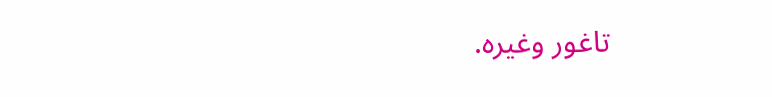تاغور وغيره.